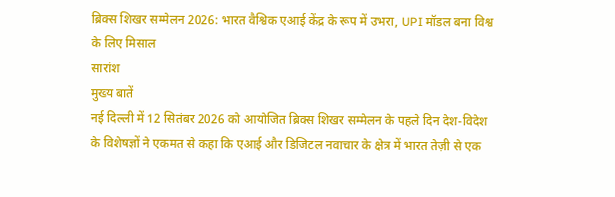ब्रिक्स शिखर सम्मेलन 2026: भारत वैश्विक एआई केंद्र के रूप में उभरा, UPI मॉडल बना विश्व के लिए मिसाल
सारांश
मुख्य बातें
नई दिल्ली में 12 सितंबर 2026 को आयोजित ब्रिक्स शिखर सम्मेलन के पहले दिन देश-विदेश के विशेषज्ञों ने एकमत से कहा कि एआई और डिजिटल नवाचार के क्षेत्र में भारत तेज़ी से एक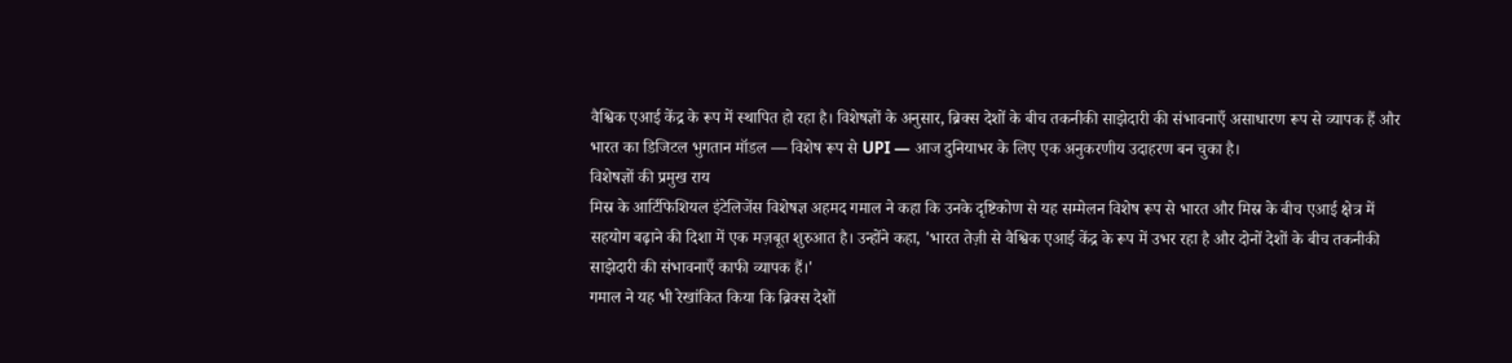वैश्विक एआई केंद्र के रूप में स्थापित हो रहा है। विशेषज्ञों के अनुसार, ब्रिक्स देशों के बीच तकनीकी साझेदारी की संभावनाएँ असाधारण रूप से व्यापक हैं और भारत का डिजिटल भुगतान मॉडल — विशेष रूप से UPI — आज दुनियाभर के लिए एक अनुकरणीय उदाहरण बन चुका है।
विशेषज्ञों की प्रमुख राय
मिस्र के आर्टिफिशियल इंटेलिजेंस विशेषज्ञ अहमद गमाल ने कहा कि उनके दृष्टिकोण से यह सम्मेलन विशेष रूप से भारत और मिस्र के बीच एआई क्षेत्र में सहयोग बढ़ाने की दिशा में एक मज़बूत शुरुआत है। उन्होंने कहा, 'भारत तेज़ी से वैश्विक एआई केंद्र के रूप में उभर रहा है और दोनों देशों के बीच तकनीकी साझेदारी की संभावनाएँ काफी व्यापक हैं।'
गमाल ने यह भी रेखांकित किया कि ब्रिक्स देशों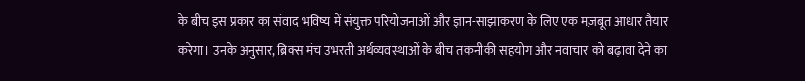के बीच इस प्रकार का संवाद भविष्य में संयुक्त परियोजनाओं और ज्ञान-साझाकरण के लिए एक मज़बूत आधार तैयार करेगा। उनके अनुसार, ब्रिक्स मंच उभरती अर्थव्यवस्थाओं के बीच तकनीकी सहयोग और नवाचार को बढ़ावा देने का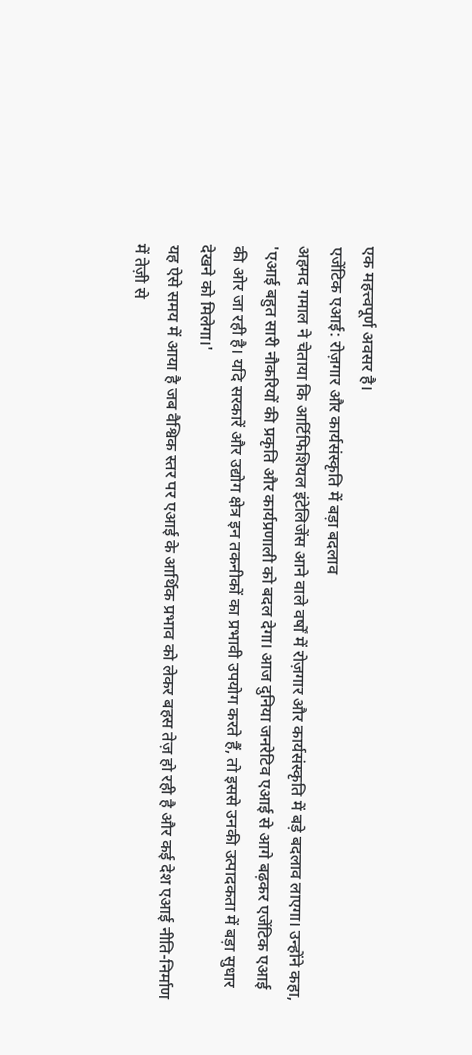एक महत्त्वपूर्ण अवसर है।
एजेंटिक एआई: रोज़गार और कार्यसंस्कृति में बड़ा बदलाव
अहमद गमाल ने चेताया कि आर्टिफिशियल इंटेलिजेंस आने वाले वर्षों में रोज़गार और कार्यसंस्कृति में बड़े बदलाव लाएगा। उन्होंने कहा, 'एआई बहुत सारी नौकरियों की प्रकृति और कार्यप्रणाली को बदल देगा। आज दुनिया जनरेटिव एआई से आगे बढ़कर एजेंटिक एआई की ओर जा रही है। यदि सरकारें और उद्योग क्षेत्र इन तकनीकों का प्रभावी उपयोग करते हैं, तो इससे उनकी उत्पादकता में बड़ा सुधार देखने को मिलेगा।'
यह ऐसे समय में आया है जब वैश्विक स्तर पर एआई के आर्थिक प्रभाव को लेकर बहस तेज़ हो रही है और कई देश एआई नीति-निर्माण में तेज़ी से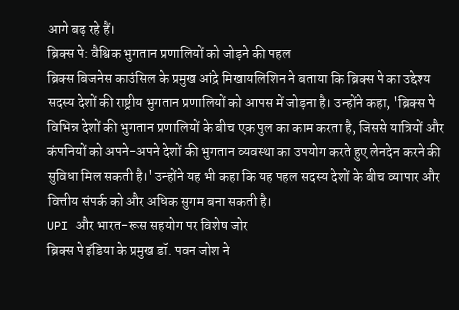आगे बढ़ रहे हैं।
ब्रिक्स पे: वैश्विक भुगतान प्रणालियों को जोड़ने की पहल
ब्रिक्स बिजनेस काउंसिल के प्रमुख आंद्रे मिखायलिशिन ने बताया कि ब्रिक्स पे का उद्देश्य सदस्य देशों की राष्ट्रीय भुगतान प्रणालियों को आपस में जोड़ना है। उन्होंने कहा, 'ब्रिक्स पे विभिन्न देशों की भुगतान प्रणालियों के बीच एक पुल का काम करता है, जिससे यात्रियों और कंपनियों को अपने-अपने देशों की भुगतान व्यवस्था का उपयोग करते हुए लेनदेन करने की सुविधा मिल सकती है।' उन्होंने यह भी कहा कि यह पहल सदस्य देशों के बीच व्यापार और वित्तीय संपर्क को और अधिक सुगम बना सकती है।
UPI और भारत-रूस सहयोग पर विशेष जोर
ब्रिक्स पे इंडिया के प्रमुख डॉ. पवन जोश ने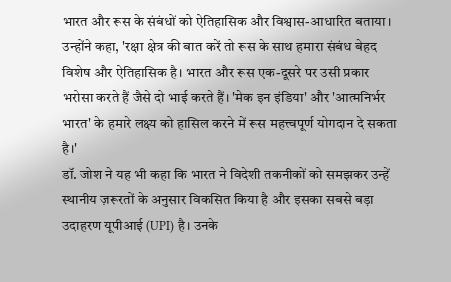भारत और रूस के संबंधों को ऐतिहासिक और विश्वास-आधारित बताया। उन्होंने कहा, 'रक्षा क्षेत्र की बात करें तो रूस के साथ हमारा संबंध बेहद विशेष और ऐतिहासिक है। भारत और रूस एक-दूसरे पर उसी प्रकार भरोसा करते हैं जैसे दो भाई करते हैं। 'मेक इन इंडिया' और 'आत्मनिर्भर भारत' के हमारे लक्ष्य को हासिल करने में रूस महत्त्वपूर्ण योगदान दे सकता है।'
डॉ. जोश ने यह भी कहा कि भारत ने विदेशी तकनीकों को समझकर उन्हें स्थानीय ज़रूरतों के अनुसार विकसित किया है और इसका सबसे बड़ा उदाहरण यूपीआई (UPI) है। उनके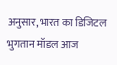अनुसार, भारत का डिजिटल भुगतान मॉडल आज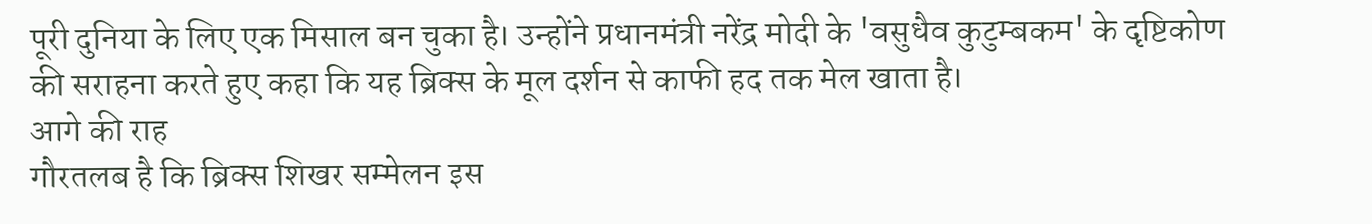पूरी दुनिया के लिए एक मिसाल बन चुका है। उन्होंने प्रधानमंत्री नरेंद्र मोदी के 'वसुधैव कुटुम्बकम' के दृष्टिकोण की सराहना करते हुए कहा कि यह ब्रिक्स के मूल दर्शन से काफी हद तक मेल खाता है।
आगे की राह
गौरतलब है कि ब्रिक्स शिखर सम्मेलन इस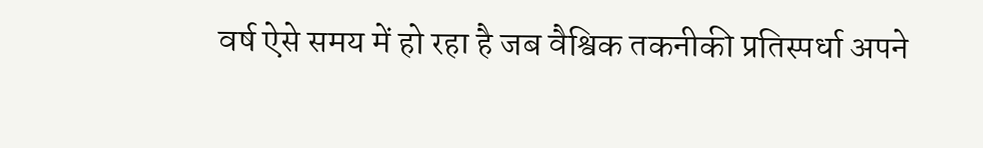वर्ष ऐसे समय में हो रहा है जब वैश्विक तकनीकी प्रतिस्पर्धा अपने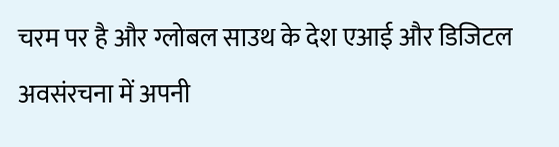चरम पर है और ग्लोबल साउथ के देश एआई और डिजिटल अवसंरचना में अपनी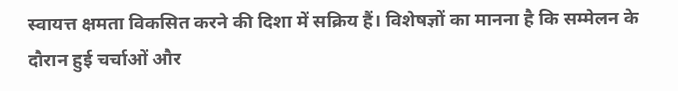स्वायत्त क्षमता विकसित करने की दिशा में सक्रिय हैं। विशेषज्ञों का मानना है कि सम्मेलन के दौरान हुई चर्चाओं और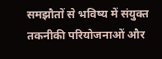समझौतों से भविष्य में संयुक्त तकनीकी परियोजनाओं और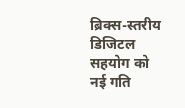ब्रिक्स-स्तरीय डिजिटल सहयोग को नई गति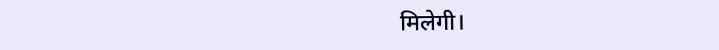मिलेगी।